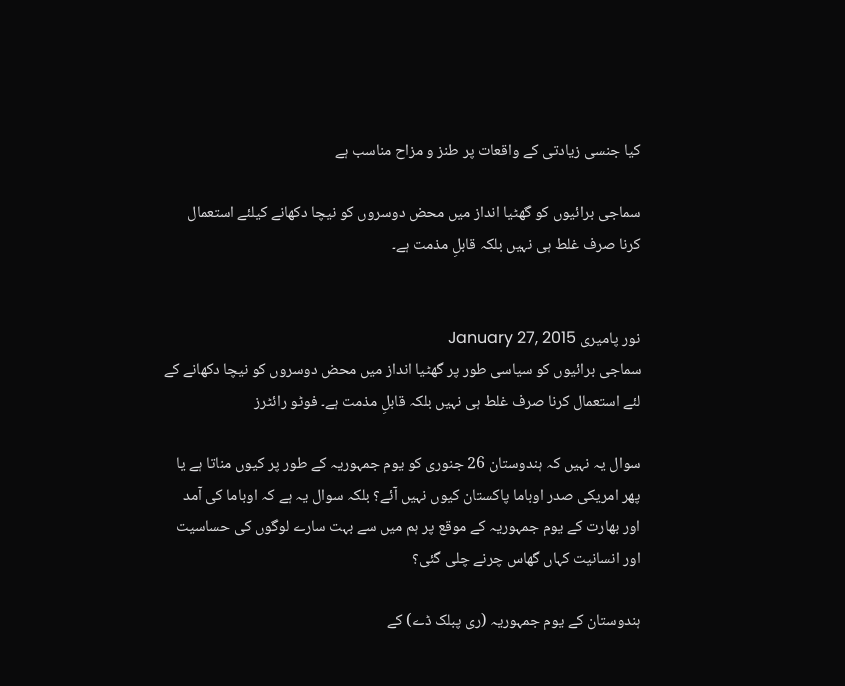کیا جنسی زیادتی کے واقعات پر طنز و مزاح مناسب ہے

سماجی برائیوں کو گھٹیا انداز میں محض دوسروں کو نیچا دکھانے کیلئے استعمال کرنا صرف غلط ہی نہیں بلکہ قابلِ مذمت ہے۔


نور پامیری January 27, 2015
سماجی برائیوں کو سیاسی طور پر گھٹیا انداز میں محض دوسروں کو نیچا دکھانے کے لئے استعمال کرنا صرف غلط ہی نہیں بلکہ قابلِ مذمت ہے۔ فوٹو رائٹرز

سوال یہ نہیں کہ ہندوستان 26 جنوری کو یوم جمہوریہ کے طور پر کیوں مناتا ہے یا پھر امریکی صدر اوباما پاکستان کیوں نہیں آئے؟ بلکہ سوال یہ ہے کہ اوباما کی آمد اور بھارت کے یوم جمہوریہ کے موقع پر ہم میں سے بہت سارے لوگوں کی حساسیت اور انسانیت کہاں گھاس چرنے چلی گئی؟

ہندوستان کے یوم جمہوریہ (ری پبلک ڈے) کے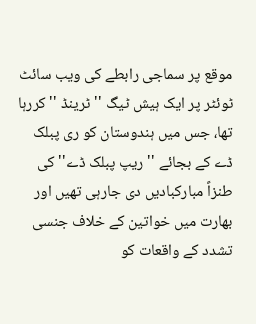موقع پر سماجی رابطے کی ویب سائٹ ٹوئٹر پر ایک ہیش ٹیگ ''ٹرینڈ '' کررہا تھا، جس میں ہندوستان کو ری پبلک ڈے کے بجائے ''ریپ پبلک ڈے'' کی طنزاً مبارکبادیں دی جارہی تھیں اور بھارت میں خواتین کے خلاف جنسی تشدد کے واقعات کو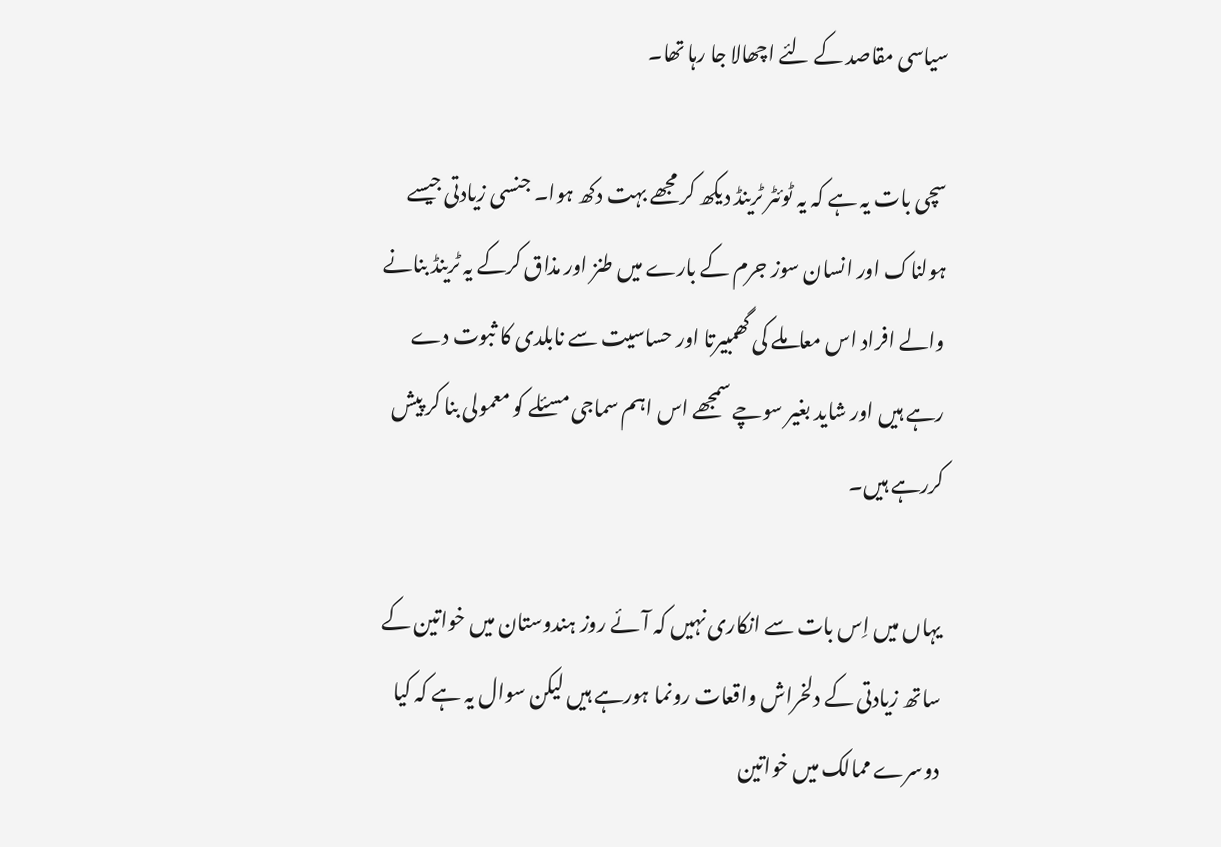سیاسی مقاصد کے لئے اچھالا جا رہا تھا۔

سچی بات یہ ہے کہ یہ ٹوئٹر ٹرینڈ دیکھ کر مجھے بہت دکھ ہوا۔ جنسی زیادتی جیسے ہولناک اور انسان سوز جرم کے بارے میں طنز اور مذاق کرکے یہ ٹرینڈ بنانے والے افراد اس معاملے کی گھمبیرتا اور حساسیت سے نابلدی کا ثبوت دے رہے ہیں اور شاید بغیر سوچے سمجھے اس اہم سماجی مسئلے کو معمولی بنا کر پیش کررہے ہیں۔

یہاں میں اِس بات سے انکاری نہیں کہ آئے روز ہندوستان میں خواتین کے ساتھ زیادتی کے دلخراش واقعات رونما ہورہے ہیں لیکن سوال یہ ہے کہ کیا دوسرے ممالک میں خواتین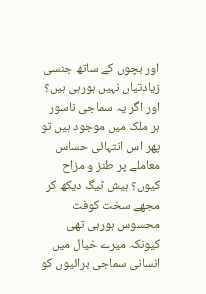اور بچوں کے ساتھ جنسی زیادتیاں نہیں ہورہی ہیں؟ اور اگر یہ سماجی ناسور ہر ملک میں موجود ہیں تو پھر اس انتہائی حساس معاملے پر طنز و مزاح کیوں؟ ہیش ٹیگ دیکھ کر مجھے سخت کوفت محسوس ہورہی تھی کیونکہ میرے خیال میں انسانی سماجی برائیوں کو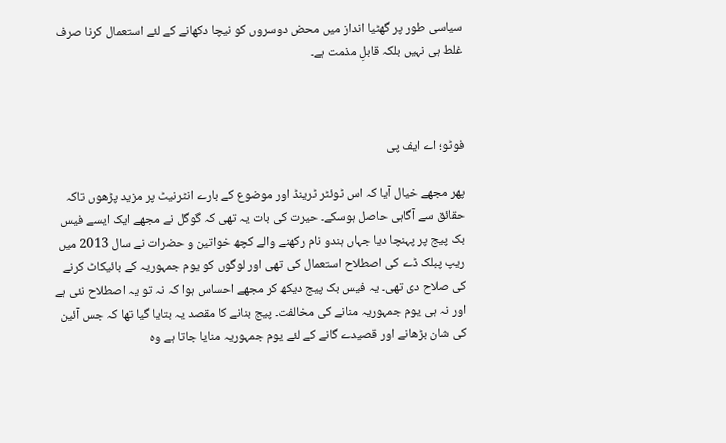سیاسی طور پر گھٹیا انداز میں محض دوسروں کو نیچا دکھانے کے لئے استعمال کرنا صرف غلط ہی نہیں بلکہ قابلِ مذمت ہے۔



فوٹو؛ اے ایف پی

پھر مجھے خیال آیا کہ اس ٹوئٹر ٹرینڈ اور موضوع کے بارے انٹرنیٹ پر مزید پڑھوں تاکہ حقائق سے آگاہی حاصل ہوسکے۔ حیرت کی بات یہ تھی کہ گوگل نے مجھے ایک ایسے فیس بک پیج پر پہنچا دیا جہاں ہندو نام رکھنے والے کچھ خواتین و حضرات نے سال 2013 میں ریپ پبلک ڈے کی اصطلاح استعمال کی تھی اور لوگوں کو یوم جمہوریہ کے بائیکاٹ کرنے کی صلاح دی تھی۔ یہ فیس بک پیج دیکھ کر مجھے احساس ہوا کہ نہ تو یہ اصطلاح نئی ہے اور نہ ہی یوم جمہوریہ منانے کی مخالفت۔ پیج بنانے کا مقصد یہ بتایا گیا تھا کہ جس آئین کی شان بڑھانے اور قصیدے گانے کے لئے یوم جمہوریہ منایا جاتا ہے وہ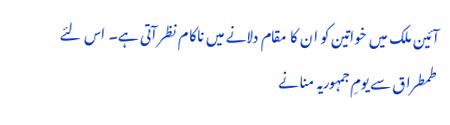آئین ملک میں خواتین کو ان کا مقام دلانے میں ناکام نظر آتی ہے۔ اس لئے طمطراق سے یومِ جمہوریہ منانے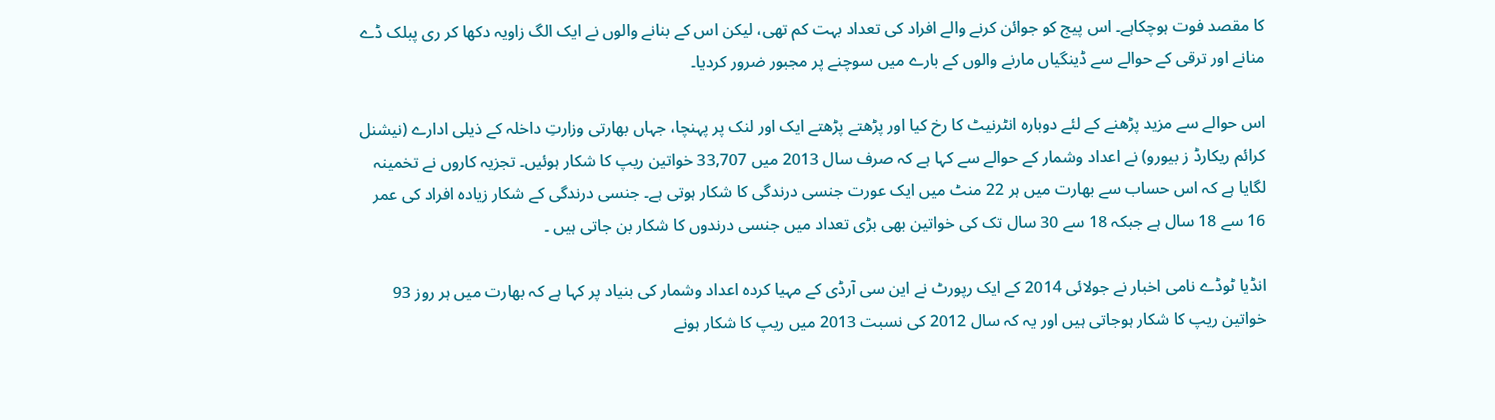کا مقصد فوت ہوچکاہے۔ اس پیج کو جوائن کرنے والے افراد کی تعداد بہت کم تھی، لیکن اس کے بنانے والوں نے ایک الگ زاویہ دکھا کر ری پبلک ڈے منانے اور ترقی کے حوالے سے ڈینگیاں مارنے والوں کے بارے میں سوچنے پر مجبور ضرور کردیا۔

اس حوالے سے مزید پڑھنے کے لئے دوبارہ انٹرنیٹ کا رخ کیا اور پڑھتے پڑھتے ایک اور لنک پر پہنچا، جہاں بھارتی وزارتِ داخلہ کے ذیلی ادارے (نیشنل کرائم ریکارڈ ز بیورو) نے اعداد وشمار کے حوالے سے کہا ہے کہ صرف سال 2013 میں 33,707 خواتین ریپ کا شکار ہوئیں۔ تجزیہ کاروں نے تخمینہ لگایا ہے کہ اس حساب سے بھارت میں ہر 22 منٹ میں ایک عورت جنسی درندگی کا شکار ہوتی ہے۔ جنسی درندگی کے شکار زیادہ افراد کی عمر 16 سے 18 سال ہے جبکہ 18 سے 30 سال تک کی خواتین بھی بڑی تعداد میں جنسی درندوں کا شکار بن جاتی ہیں ۔

انڈیا ٹوڈے نامی اخبار نے جولائی 2014 کے ایک رپورٹ نے این سی آرڈی کے مہیا کردہ اعداد وشمار کی بنیاد پر کہا ہے کہ بھارت میں ہر روز 93 خواتین ریپ کا شکار ہوجاتی ہیں اور یہ کہ سال 2012 کی نسبت 2013 میں ریپ کا شکار ہونے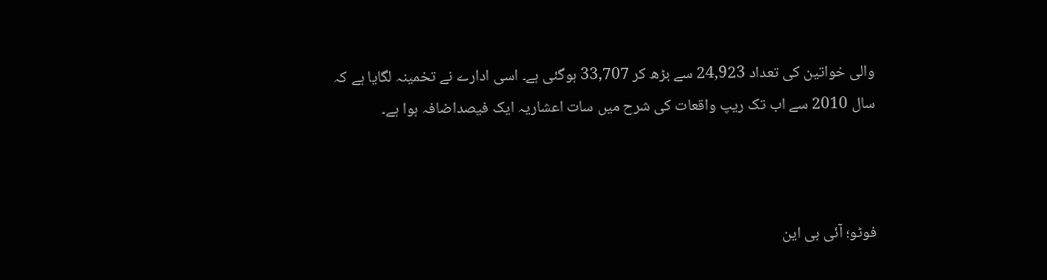والی خواتین کی تعداد 24,923 سے بڑھ کر 33,707 ہوگئی ہے۔ اسی ادارے نے تخمینہ لگایا ہے کہ سال 2010 سے اب تک ریپ واقعات کی شرح میں سات اعشاریہ ایک فیصداضافہ ہوا ہے۔



فوٹو؛ آئی بی این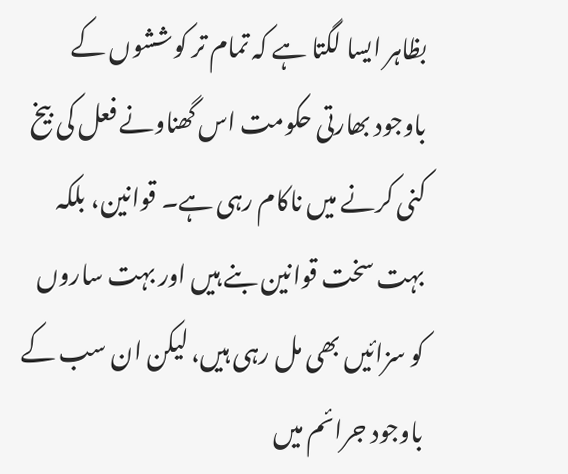بظاہر ایسا لگتا ہے کہ تمام تر کوششوں کے باوجود بھارتی حکومت اس گھناونے فعل کی بیخ کنی کرنے میں ناکام رہی ہے۔ قوانین، بلکہ بہت سخت قوانین بنے ہیں اور بہت ساروں کو سزائیں بھی مل رہی ہیں، لیکن ان سب کے باوجود جرائم میں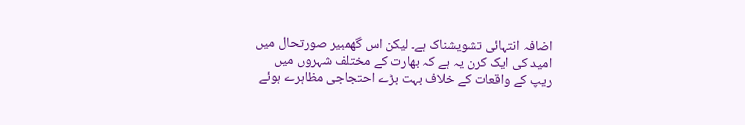اضافہ انتہائی تشویشناک ہے۔ لیکن اس گھمبیر صورتحال میں امید کی ایک کرن یہ ہے کہ بھارت کے مختلف شہروں میں ریپ کے واقعات کے خلاف بہت بڑے احتجاجی مظاہرے ہوئے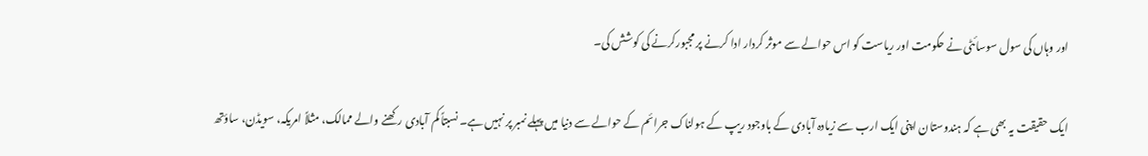اور وہاں کی سول سوسائٹی نے حکومت اور ریاست کو اس حوالے سے موثر کردار ادا کرنے پر مجبورکرنے کی کوشش کی۔

ایک حقیقت یہ بھی ہے کہ ہندوستان اپنی ایک ارب سے زیادہ آبادی کے باوجود ریپ کے ہولناک جرائم کے حوالے سے دنیا میں پہلے نمبر پر نہیں ہے۔ نسبتاً کم آبادی رکھنے والے ممالک، مثلاً امریکہ، سویڈن، ساؤتھ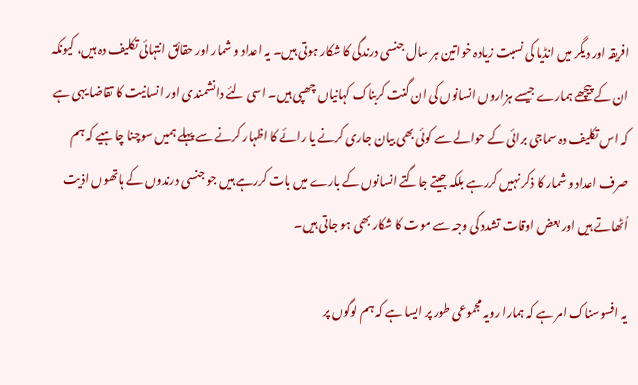افریقہ اور دیگر میں انڈیا کی نسبت زیادہ خواتین ہر سال جنسی درندگی کا شکار ہوتی ہیں۔ یہ اعداد و شمار اور حقائق انتہائی تکلیف دہ ہیں، کیونکہ ان کے پیچھے ہمارے جیسے ہزاروں انسانوں کی ان گنت کربناک کہانیاں چھپی ہیں۔ اسی لئے دانشمندی اور انسانیت کا تقاضا یہی ہے کہ اس تکلیف دہ سماجی برائی کے حوالے سے کوئی بھی بیان جاری کرنے یا رائے کا اظہار کرنے سے پہلے ہمیں سوچنا چاہیے کہ ہم صرف اعداد و شمار کا ذکر نہیں کررہے بلکہ جیتے جاگتے انسانوں کے بارے میں بات کررہے ہیں جو جنسی درندوں کے ہاتھوں اذیت اُٹھاتے ہیں اور بعض اوقات تشدد کی وجہ سے موت کا شکار بھی ہو جاتی ہیں۔

یہ افسوسناک امر ہے کہ ہمارا رویہ مجموعی طور پر ایسا ہے کہ ہم لوگوں پر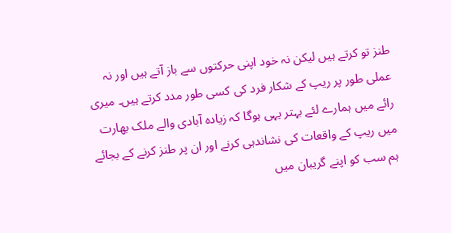طنز تو کرتے ہیں لیکن نہ خود اپنی حرکتوں سے باز آتے ہیں اور نہ عملی طور پر ریپ کے شکار فرد کی کسی طور مدد کرتے ہیں۔ میری رائے میں ہمارے لئے بہتر یہی ہوگا کہ زیادہ آبادی والے ملک بھارت میں ریپ کے واقعات کی نشاندہی کرنے اور ان پر طنز کرنے کے بجائے ہم سب کو اپنے گریبان میں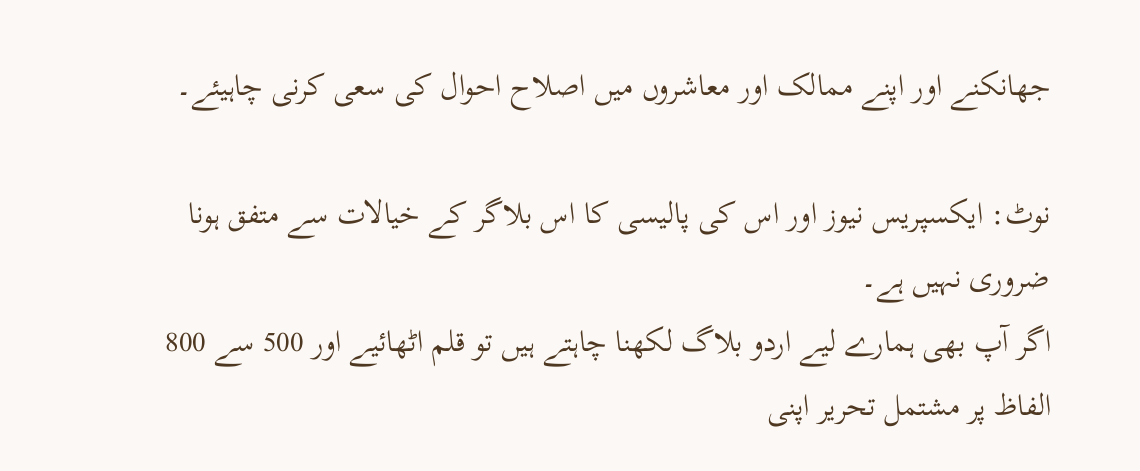جھانکنے اور اپنے ممالک اور معاشروں میں اصلاح احوال کی سعی کرنی چاہیئے۔

نوٹ: ایکسپریس نیوز اور اس کی پالیسی کا اس بلاگر کے خیالات سے متفق ہونا ضروری نہیں ہے۔
اگر آپ بھی ہمارے لیے اردو بلاگ لکھنا چاہتے ہیں تو قلم اٹھائیے اور 500 سے 800 الفاظ پر مشتمل تحریر اپنی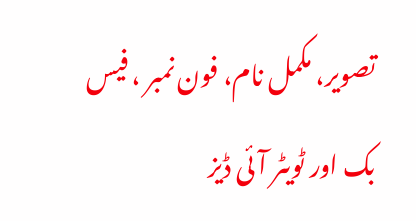تصویر، مکمل نام، فون نمبر ، فیس بک اور ٹویٹر آئی ڈیز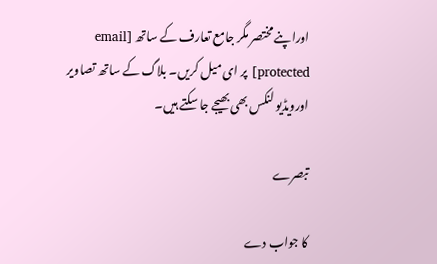اوراپنے مختصر مگر جامع تعارف کے ساتھ [email protected] پر ای میل کریں۔ بلاگ کے ساتھ تصاویر اورویڈیو لنکس بھی بھیجے جا سکتے ہیں۔

تبصرے

کا جواب دے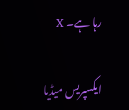رہا ہے۔ X

ایکسپریس میڈیا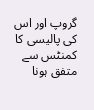گروپ اور اس کی پالیسی کا کمنٹس سے متفق ہونا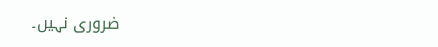ضروری نہیں۔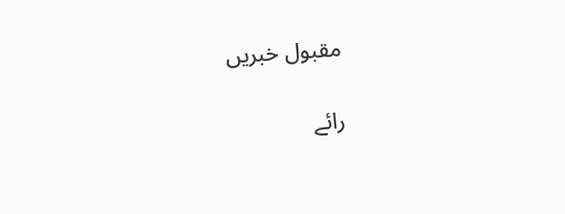مقبول خبریں

رائے